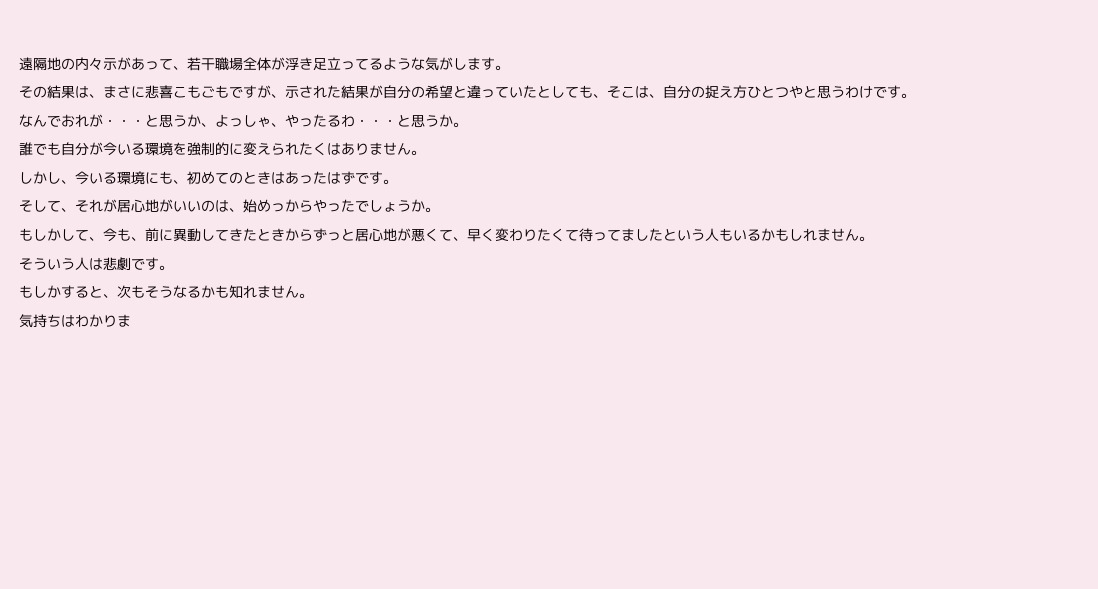遠隔地の内々示があって、若干職場全体が浮き足立ってるような気がします。
その結果は、まさに悲喜こもごもですが、示された結果が自分の希望と違っていたとしても、そこは、自分の捉え方ひとつやと思うわけです。
なんでおれが・・・と思うか、よっしゃ、やったるわ・・・と思うか。
誰でも自分が今いる環境を強制的に変えられたくはありません。
しかし、今いる環境にも、初めてのときはあったはずです。
そして、それが居心地がいいのは、始めっからやったでしょうか。
もしかして、今も、前に異動してきたときからずっと居心地が悪くて、早く変わりたくて待ってましたという人もいるかもしれません。
そういう人は悲劇です。
もしかすると、次もそうなるかも知れません。
気持ちはわかりま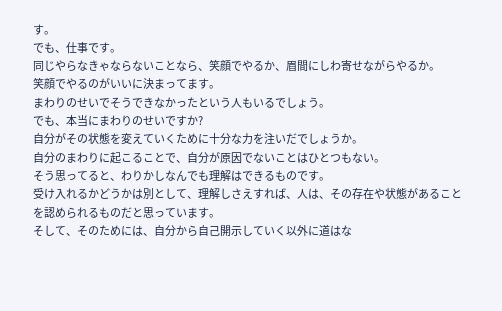す。
でも、仕事です。
同じやらなきゃならないことなら、笑顔でやるか、眉間にしわ寄せながらやるか。
笑顔でやるのがいいに決まってます。
まわりのせいでそうできなかったという人もいるでしょう。
でも、本当にまわりのせいですか?
自分がその状態を変えていくために十分な力を注いだでしょうか。
自分のまわりに起こることで、自分が原因でないことはひとつもない。
そう思ってると、わりかしなんでも理解はできるものです。
受け入れるかどうかは別として、理解しさえすれば、人は、その存在や状態があることを認められるものだと思っています。
そして、そのためには、自分から自己開示していく以外に道はな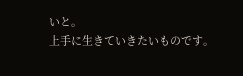いと。
上手に生きていきたいものです。